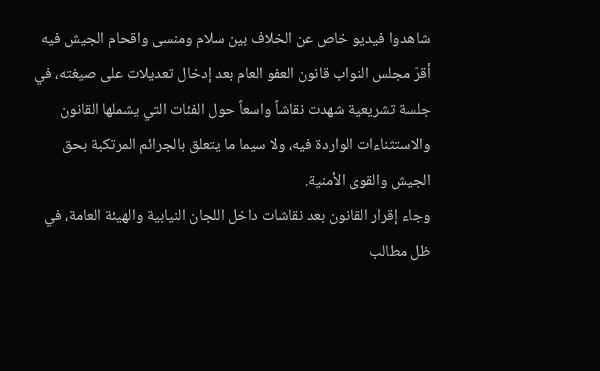شاهدوا فيديو خاص عن الخلاف بين سلام ومنسى واقحام الجيش فيه
أقرّ مجلس النواب قانون العفو العام بعد إدخال تعديلات على صيغته، في جلسة تشريعية شهدت نقاشاً واسعاً حول الفئات التي يشملها القانون والاستثناءات الواردة فيه، ولا سيما ما يتعلق بالجرائم المرتكبة بحق الجيش والقوى الأمنية.
وجاء إقرار القانون بعد نقاشات داخل اللجان النيابية والهيئة العامة، في ظل مطالب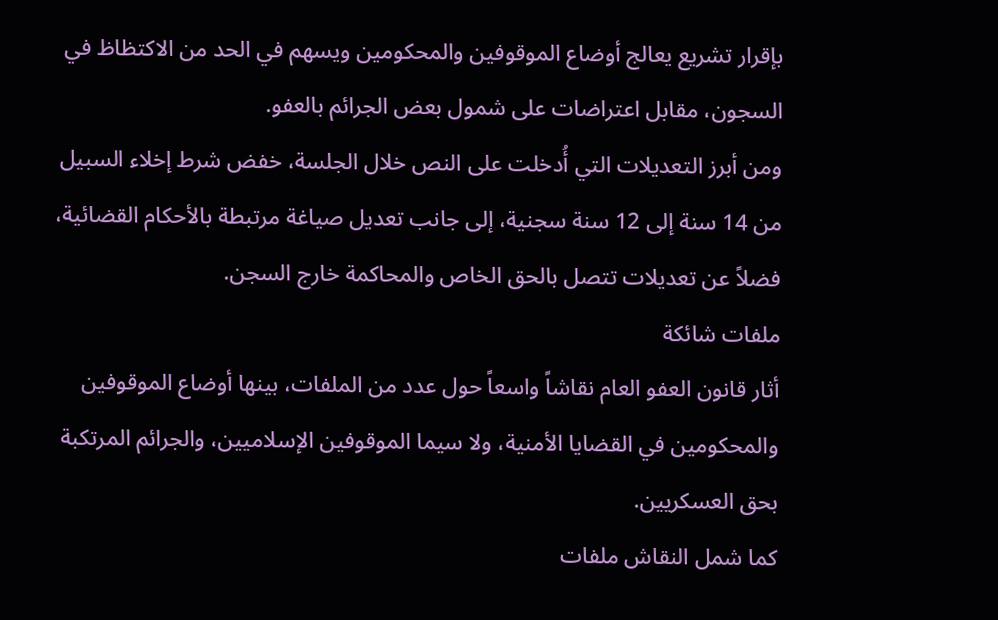بإقرار تشريع يعالج أوضاع الموقوفين والمحكومين ويسهم في الحد من الاكتظاظ في السجون، مقابل اعتراضات على شمول بعض الجرائم بالعفو.
ومن أبرز التعديلات التي أُدخلت على النص خلال الجلسة، خفض شرط إخلاء السبيل من 14 سنة إلى 12 سنة سجنية، إلى جانب تعديل صياغة مرتبطة بالأحكام القضائية، فضلاً عن تعديلات تتصل بالحق الخاص والمحاكمة خارج السجن.
ملفات شائكة
أثار قانون العفو العام نقاشاً واسعاً حول عدد من الملفات، بينها أوضاع الموقوفين والمحكومين في القضايا الأمنية، ولا سيما الموقوفين الإسلاميين، والجرائم المرتكبة بحق العسكريين.
كما شمل النقاش ملفات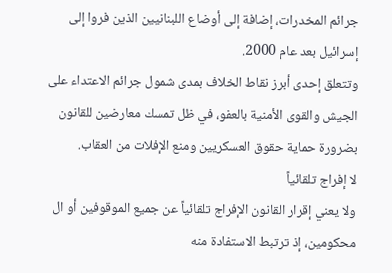جرائم المخدرات، إضافة إلى أوضاع اللبنانيين الذين فروا إلى إسرائيل بعد عام 2000.
وتتعلق إحدى أبرز نقاط الخلاف بمدى شمول جرائم الاعتداء على الجيش والقوى الأمنية بالعفو، في ظل تمسك معارضين للقانون بضرورة حماية حقوق العسكريين ومنع الإفلات من العقاب.
لا إفراج تلقائياً
ولا يعني إقرار القانون الإفراج تلقائياً عن جميع الموقوفين أو ال محكومين، إذ ترتبط الاستفادة منه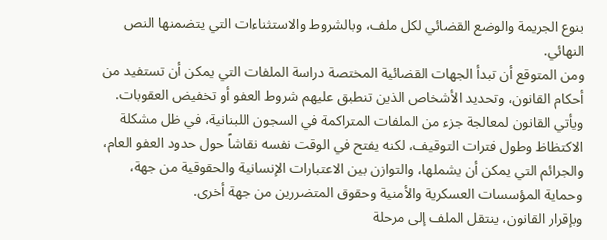بنوع الجريمة والوضع القضائي لكل ملف، وبالشروط والاستثناءات التي يتضمنها النص النهائي.
ومن المتوقع أن تبدأ الجهات القضائية المختصة دراسة الملفات التي يمكن أن تستفيد من أحكام القانون، وتحديد الأشخاص الذين تنطبق عليهم شروط العفو أو تخفيض العقوبات.
ويأتي القانون لمعالجة جزء من الملفات المتراكمة في السجون اللبنانية، في ظل مشكلة الاكتظاظ وطول فترات التوقيف، لكنه يفتح في الوقت نفسه نقاشاً حول حدود العفو العام، والجرائم التي يمكن أن يشملها، والتوازن بين الاعتبارات الإنسانية والحقوقية من جهة، وحماية المؤسسات العسكرية والأمنية وحقوق المتضررين من جهة أخرى.
وبإقرار القانون، ينتقل الملف إلى مرحلة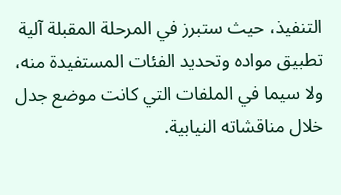التنفيذ، حيث ستبرز في المرحلة المقبلة آلية تطبيق مواده وتحديد الفئات المستفيدة منه، ولا سيما في الملفات التي كانت موضع جدل خلال مناقشاته النيابية.